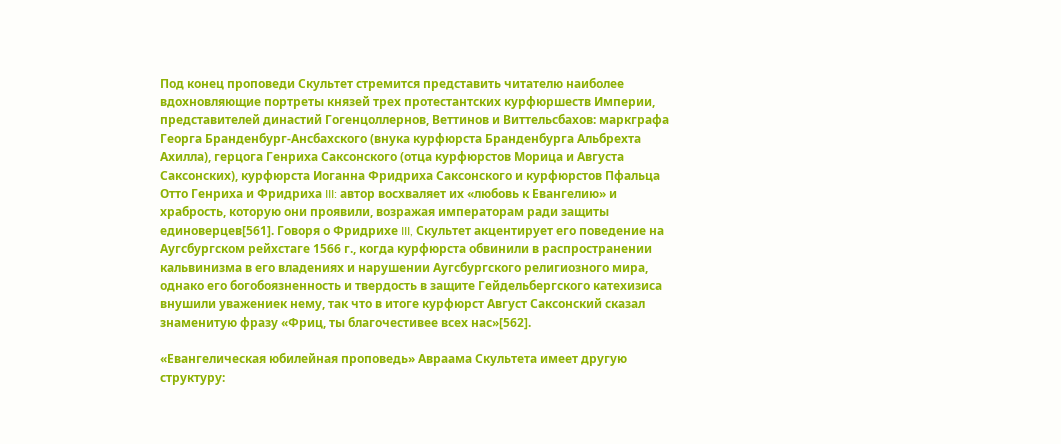Под конец проповеди Скультет стремится представить читателю наиболее вдохновляющие портреты князей трех протестантских курфюршеств Империи, представителей династий Гогенцоллернов, Веттинов и Виттельсбахов: маркграфа Георга Бранденбург-Ансбахского (внука курфюрста Бранденбурга Альбрехта Ахилла), герцога Генриха Саксонского (отца курфюрстов Морица и Августа Саксонских), курфюрста Иоганна Фридриха Саксонского и курфюрстов Пфальца Отто Генриха и Фридриха III: автор восхваляет их «любовь к Евангелию» и храбрость, которую они проявили, возражая императорам ради защиты единоверцев[561]. Говоря о Фридрихе III, Скультет акцентирует его поведение на Аугсбургском рейхстаге 1566 г., когда курфюрста обвинили в распространении кальвинизма в его владениях и нарушении Аугсбургского религиозного мира, однако его богобоязненность и твердость в защите Гейдельбергского катехизиса внушили уважениек нему, так что в итоге курфюрст Август Саксонский сказал знаменитую фразу «Фриц, ты благочестивее всех нас»[562].

«Евангелическая юбилейная проповедь» Авраама Скультета имеет другую структуру: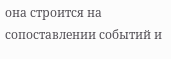она строится на сопоставлении событий и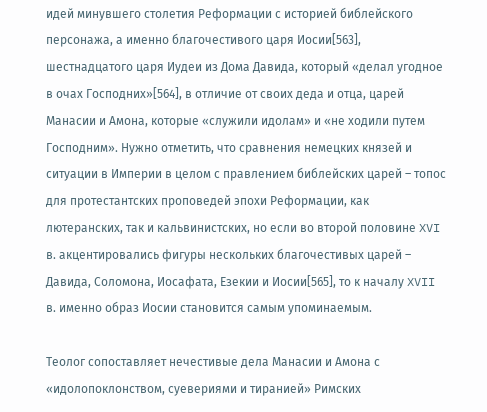идей минувшего столетия Реформации с историей библейского персонажа, а именно благочестивого царя Иосии[563], шестнадцатого царя Иудеи из Дома Давида, который «делал угодное в очах Господних»[564], в отличие от своих деда и отца, царей Манасии и Амона, которые «служили идолам» и «не ходили путем Господним». Нужно отметить, что сравнения немецких князей и ситуации в Империи в целом с правлением библейских царей – топос для протестантских проповедей эпохи Реформации, как лютеранских, так и кальвинистских, но если во второй половине XVI в. акцентировались фигуры нескольких благочестивых царей – Давида, Соломона, Иосафата, Езекии и Иосии[565], то к началу XVII в. именно образ Иосии становится самым упоминаемым.

Теолог сопоставляет нечестивые дела Манасии и Амона с «идолопоклонством, суевериями и тиранией» Римских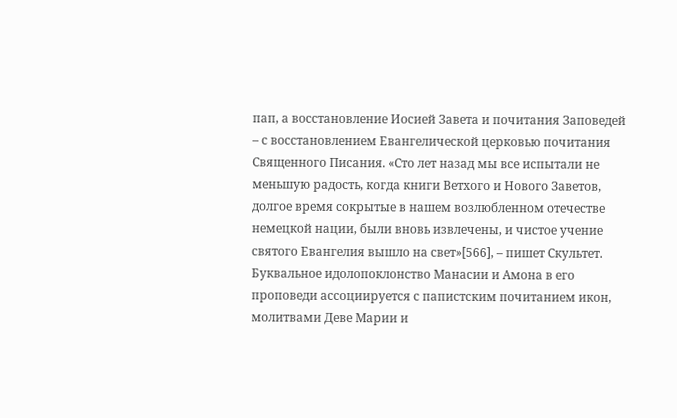пап, а восстановление Иосией Завета и почитания Заповедей – с восстановлением Евангелической церковью почитания Священного Писания. «Сто лет назад мы все испытали не меньшую радость, когда книги Ветхого и Нового Заветов, долгое время сокрытые в нашем возлюбленном отечестве немецкой нации, были вновь извлечены, и чистое учение святого Евангелия вышло на свет»[566], – пишет Скультет. Буквальное идолопоклонство Манасии и Амона в его проповеди ассоциируется с папистским почитанием икон, молитвами Деве Марии и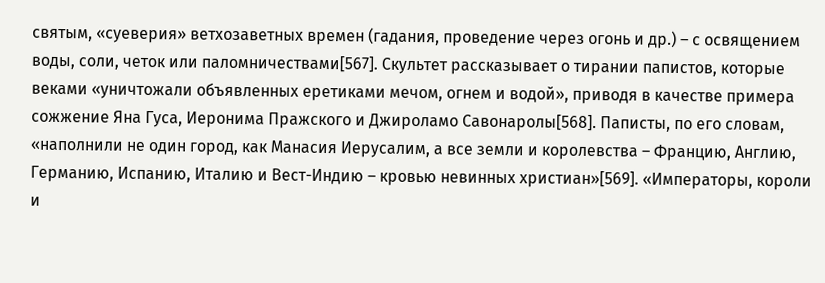святым, «суеверия» ветхозаветных времен (гадания, проведение через огонь и др.) – с освящением воды, соли, четок или паломничествами[567]. Скультет рассказывает о тирании папистов, которые веками «уничтожали объявленных еретиками мечом, огнем и водой», приводя в качестве примера сожжение Яна Гуса, Иеронима Пражского и Джироламо Савонаролы[568]. Паписты, по его словам, «наполнили не один город, как Манасия Иерусалим, а все земли и королевства – Францию, Англию, Германию, Испанию, Италию и Вест-Индию – кровью невинных христиан»[569]. «Императоры, короли и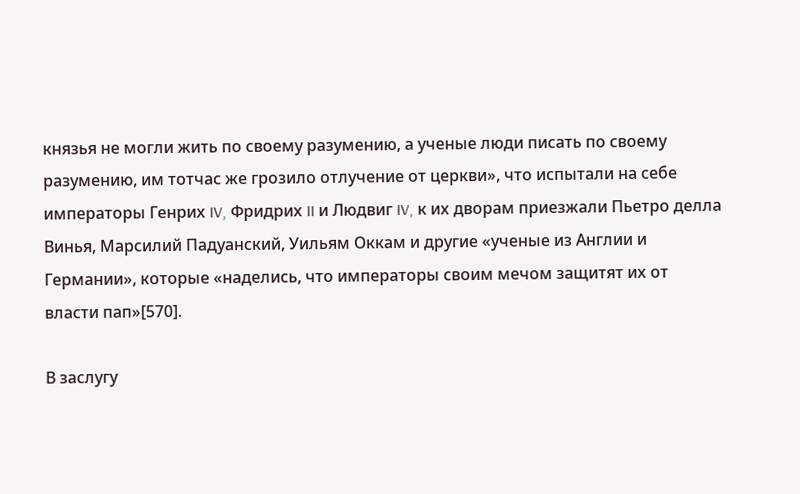князья не могли жить по своему разумению, а ученые люди писать по своему разумению, им тотчас же грозило отлучение от церкви», что испытали на себе императоры Генрих IV, Фридрих II и Людвиг IV, к их дворам приезжали Пьетро делла Винья, Марсилий Падуанский, Уильям Оккам и другие «ученые из Англии и Германии», которые «наделись, что императоры своим мечом защитят их от власти пап»[570].

В заслугу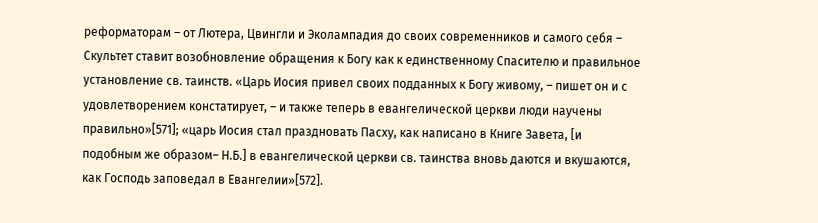реформаторам – от Лютера, Цвингли и Эколампадия до своих современников и самого себя – Скультет ставит возобновление обращения к Богу как к единственному Спасителю и правильное установление св. таинств. «Царь Иосия привел своих подданных к Богу живому, – пишет он и с удовлетворением констатирует, – и также теперь в евангелической церкви люди научены правильно»[571]; «царь Иосия стал праздновать Пасху, как написано в Книге Завета, [и подобным же образом– Н.Б.] в евангелической церкви св. таинства вновь даются и вкушаются, как Господь заповедал в Евангелии»[572].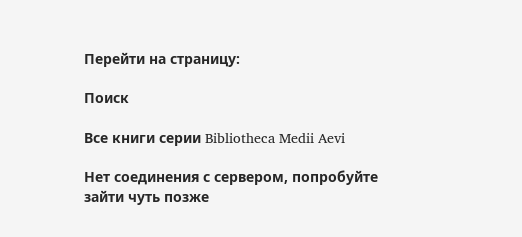Перейти на страницу:

Поиск

Все книги серии Bibliotheca Medii Aevi

Нет соединения с сервером, попробуйте зайти чуть позже